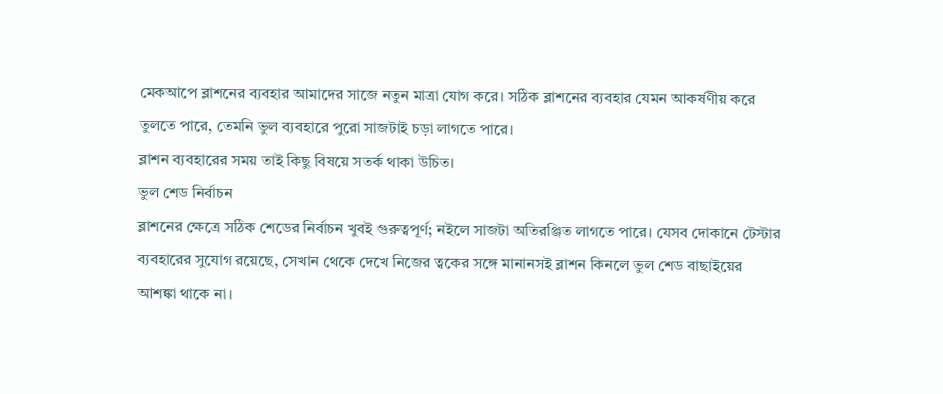মেকআপে ব্লাশনের ব্যবহার আমাদের সাজে নতুন মাত্রা যোগ করে। সঠিক ব্লাশনের ব্যবহার যেমন আকর্ষণীয় করে তুলতে পারে, তেমনি ভুল ব্যবহারে পুরো সাজটাই চড়া লাগতে পারে।
ব্লাশন ব্যবহারের সময় তাই কিছু বিষয়ে সতর্ক থাকা উচিত।
ভুল শেড নির্বাচন
ব্লাশনের ক্ষেত্রে সঠিক শেডের নির্বাচন খুবই গুরুত্বপূর্ণ; নইলে সাজটা অতিরঞ্জিত লাগতে পারে। যেসব দোকানে টেস্টার ব্যবহারের সুযোগ রয়েছে, সেখান থেকে দেখে নিজের ত্বকের সঙ্গে মানানসই ব্লাশন কিনলে ভুল শেড বাছাইয়ের আশঙ্কা থাকে না।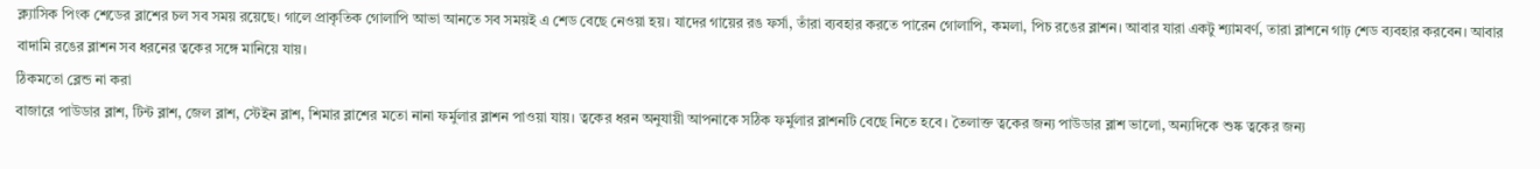ক্ল্যাসিক পিংক শেডের ব্লাশের চল সব সময় রয়েছে। গালে প্রাকৃতিক গোলাপি আভা আনতে সব সময়ই এ শেড বেছে নেওয়া হয়। যাদের গায়ের রঙ ফর্সা, তাঁরা ব্যবহার করতে পারেন গোলাপি, কমলা, পিচ রঙের ব্লাশন। আবার যারা একটু শ্যামবর্ণ, তারা ব্লাশনে গাঢ় শেড ব্যবহার করবেন। আবার বাদামি রঙের ব্লাশন সব ধরনের ত্বকের সঙ্গে মানিয়ে যায়।
ঠিকমতো ব্লেন্ড না করা
বাজারে পাউডার ব্লাশ, টিন্ট ব্লাশ, জেল ব্লাশ, স্টেইন ব্লাশ, শিমার ব্লাশের মতো নানা ফর্মুলার ব্লাশন পাওয়া যায়। ত্বকের ধরন অনুযায়ী আপনাকে সঠিক ফর্মুলার ব্লাশনটি বেছে নিতে হবে। তৈলাক্ত ত্বকের জন্য পাউডার ব্লাশ ভালো, অন্যদিকে শুষ্ক ত্বকের জন্য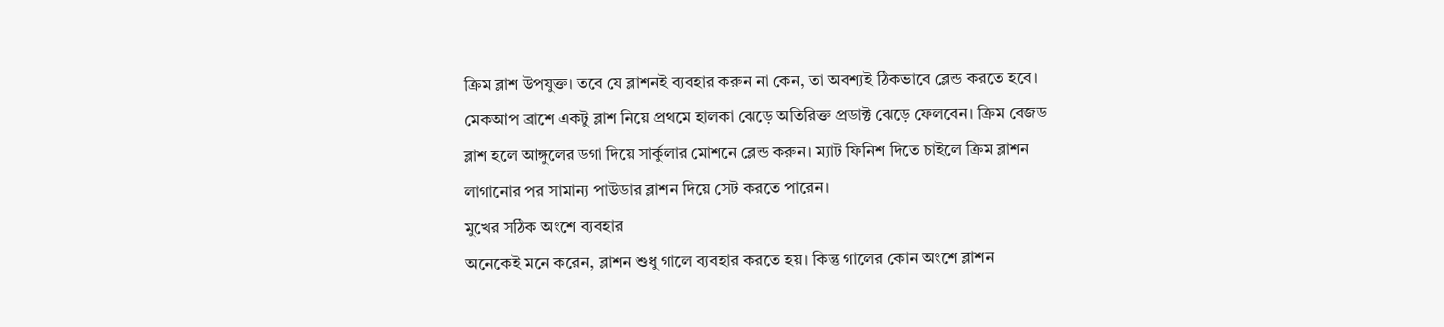ক্রিম ব্লাশ উপযুক্ত। তবে যে ব্লাশনই ব্যবহার করুন না কেন, তা অবশ্যই ঠিকভাবে ব্লেন্ড করতে হবে।
মেকআপ ব্রাশে একটু ব্লাশ নিয়ে প্রথমে হালকা ঝেড়ে অতিরিক্ত প্রডাক্ট ঝেড়ে ফেলবেন। ক্রিম বেজড ব্লাশ হলে আঙ্গুলের ডগা দিয়ে সার্কুলার মোশনে ব্লেন্ড করুন। ম্যাট ফিনিশ দিতে চাইলে ক্রিম ব্লাশন লাগানোর পর সামান্য পাউডার ব্লাশন দিয়ে সেট করতে পারেন।
মুখের সঠিক অংশে ব্যবহার
অনেকেই মনে করেন, ব্লাশন শুধু গালে ব্যবহার করতে হয়। কিন্তু গালের কোন অংশে ব্লাশন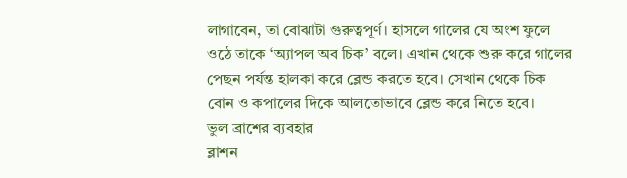লাগাবেন, তা বোঝাটা গুরুত্বপূর্ণ। হাসলে গালের যে অংশ ফুলে ওঠে তাকে ‘অ্যাপল অব চিক’ বলে। এখান থেকে শুরু করে গালের পেছন পর্যন্ত হালকা করে ব্লেন্ড করতে হবে। সেখান থেকে চিক বোন ও কপালের দিকে আলতোভাবে ব্লেন্ড করে নিতে হবে।
ভুল ব্রাশের ব্যবহার
ব্লাশন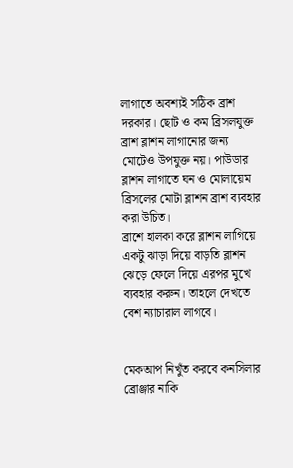লাগাতে অবশ্যই সঠিক ব্রাশ দরকার। ছোট ও কম ব্রিসলযুক্ত ব্রাশ ব্লাশন লাগানোর জন্য মোটেও উপযুক্ত নয়। পাউডার ব্লাশন লাগাতে ঘন ও মোলায়েম ব্রিসলের মোটা ব্লাশন ব্রাশ ব্যবহার করা উচিত।
ব্রাশে হালকা করে ব্লাশন লাগিয়ে একটু ঝাড়া দিয়ে বাড়তি ব্লাশন ঝেড়ে ফেলে দিয়ে এরপর মুখে ব্যবহার করুন। তাহলে দেখতে বেশ ন্যাচারাল লাগবে।


মেকআপ নিখুঁত করবে কনসিলার
ব্রোঞ্জার নাকি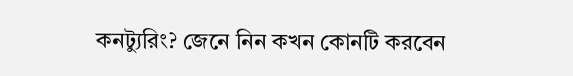কনট্যুরিং? জেনে নিন কখন কোনটি করবেন